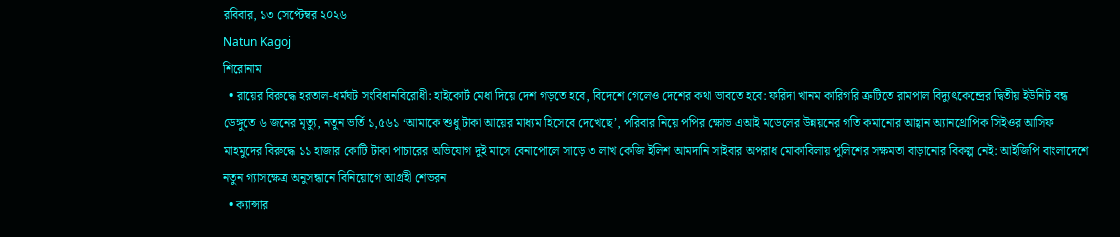রবিবার, ১৩ সেপ্টেম্বর ২০২৬
Natun Kagoj
শিরোনাম
  • রায়ের বিরুদ্ধে হরতাল-ধর্মঘট সংবিধানবিরোধী: হাইকোর্ট মেধা দিয়ে দেশ গড়তে হবে, বিদেশে গেলেও দেশের কথা ভাবতে হবে: ফরিদা খানম কারিগরি ত্রুটিতে রামপাল বিদ্যুৎকেন্দ্রের দ্বিতীয় ইউনিট বন্ধ ডেঙ্গুতে ৬ জনের মৃত্যু, নতুন ভর্তি ১,৫৬১ ‘আমাকে শুধু টাকা আয়ের মাধ্যম হিসেবে দেখেছে’, পরিবার নিয়ে পপির ক্ষোভ এআই মডেলের উন্নয়নের গতি কমানোর আহ্বান অ্যানথ্রোপিক সিইওর আসিফ মাহমুদের বিরুদ্ধে ১১ হাজার কোটি টাকা পাচারের অভিযোগ দুই মাসে বেনাপোলে সাড়ে ৩ লাখ কেজি ইলিশ আমদানি সাইবার অপরাধ মোকাবিলায় পুলিশের সক্ষমতা বাড়ানোর বিকল্প নেই: আইজিপি বাংলাদেশে নতুন গ্যাসক্ষেত্র অনুসন্ধানে বিনিয়োগে আগ্রহী শেভরন
  • ক্যান্সার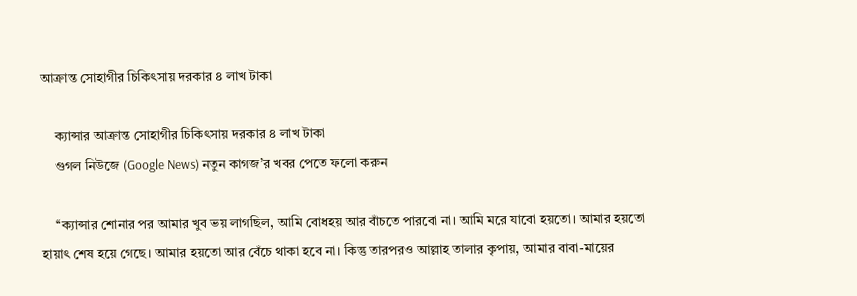আক্রান্ত সোহাগীর চিকিৎসায় দরকার ৪ লাখ টাকা

    ক্যান্সার আক্রান্ত সোহাগীর চিকিৎসায় দরকার ৪ লাখ টাকা
    গুগল নিউজে (Google News) নতুন কাগজ’র খবর পেতে ফলো করুন

    ‘‘ক্যান্সার শোনার পর আমার খুব ভয় লাগছিল, আমি বোধহয় আর বাঁচতে পারবো না। আমি মরে যাবো হয়তো। আমার হয়তো হায়াৎ শেষ হয়ে গেছে। আমার হয়তো আর বেঁচে থাকা হবে না। কিন্তু তারপরও আল্লাহ তালার কৃপায়, আমার বাবা-মায়ের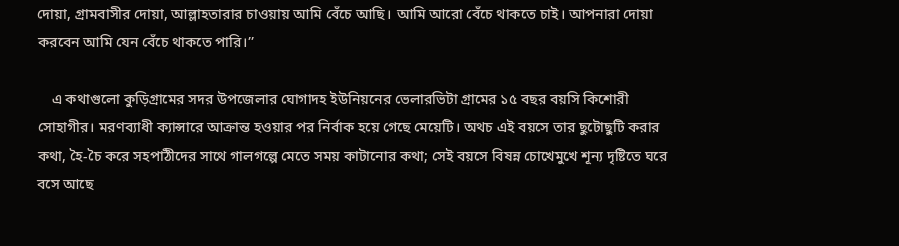দোয়া, গ্রামবাসীর দোয়া, আল্লাহতারার চাওয়ায় আমি বেঁচে আছি। আমি আরো বেঁচে থাকতে চাই। আপনারা দোয়া করবেন আমি যেন বেঁচে থাকতে পারি।’’

    এ কথাগুলো কুড়িগ্রামের সদর উপজেলার ঘোগাদহ ইউনিয়নের ভেলারভিটা গ্রামের ১৫ বছর বয়সি কিশোরী সোহাগীর। মরণব্যাধী ক্যান্সারে আক্রান্ত হওয়ার পর নির্বাক হয়ে গেছে মেয়েটি। অথচ এই বয়সে তার ছুটোছুটি করার কথা, হৈ-চৈ করে সহপাঠীদের সাথে গালগল্পে মেতে সময় কাটানোর কথা; সেই বয়সে বিষন্ন চোখেমুখে শূন্য দৃষ্টিতে ঘরে বসে আছে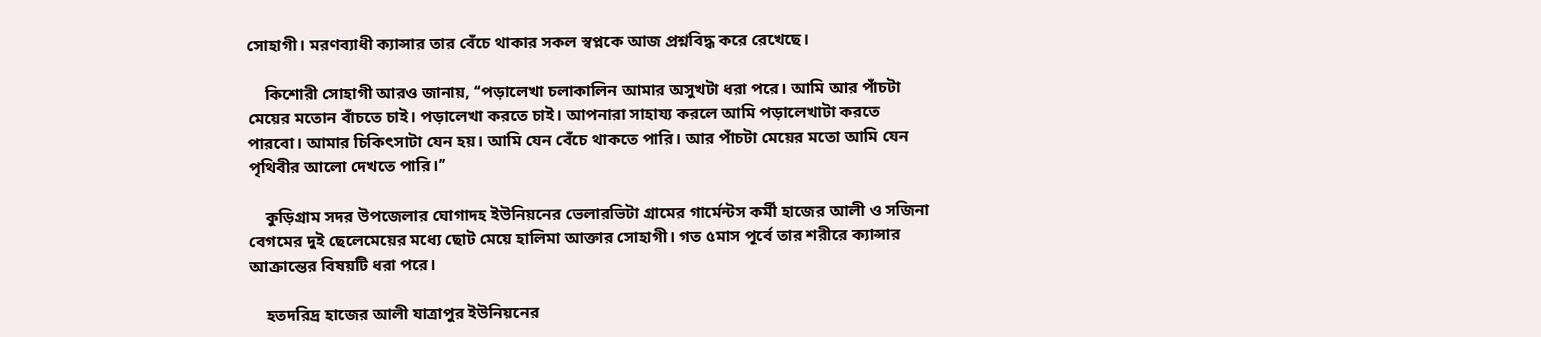সোহাগী। মরণব্যাধী ক্যান্সার তার বেঁচে থাকার সকল স্বপ্নকে আজ প্রশ্নবিদ্ধ করে রেখেছে।

    কিশোরী সোহাগী আরও জানায়, ‘‘পড়ালেখা চলাকালিন আমার অসুখটা ধরা পরে। আমি আর পাঁচটা মেয়ের মতোন বাঁচতে চাই। পড়ালেখা করতে চাই। আপনারা সাহায্য করলে আমি পড়ালেখাটা করতে পারবো। আমার চিকিৎসাটা যেন হয়। আমি যেন বেঁচে থাকতে পারি। আর পাঁচটা মেয়ের মতো আমি যেন পৃথিবীর আলো দেখতে পারি।’’

    কুড়িগ্রাম সদর উপজেলার ঘোগাদহ ইউনিয়নের ভেলারভিটা গ্রামের গার্মেন্টস কর্মী হাজের আলী ও সজিনা বেগমের দুই ছেলেমেয়ের মধ্যে ছোট মেয়ে হালিমা আক্তার সোহাগী। গত ৫মাস পূর্বে তার শরীরে ক্যান্সার আক্রান্তের বিষয়টি ধরা পরে।

    হতদরিদ্র হাজের আলী যাত্রাপুর ইউনিয়নের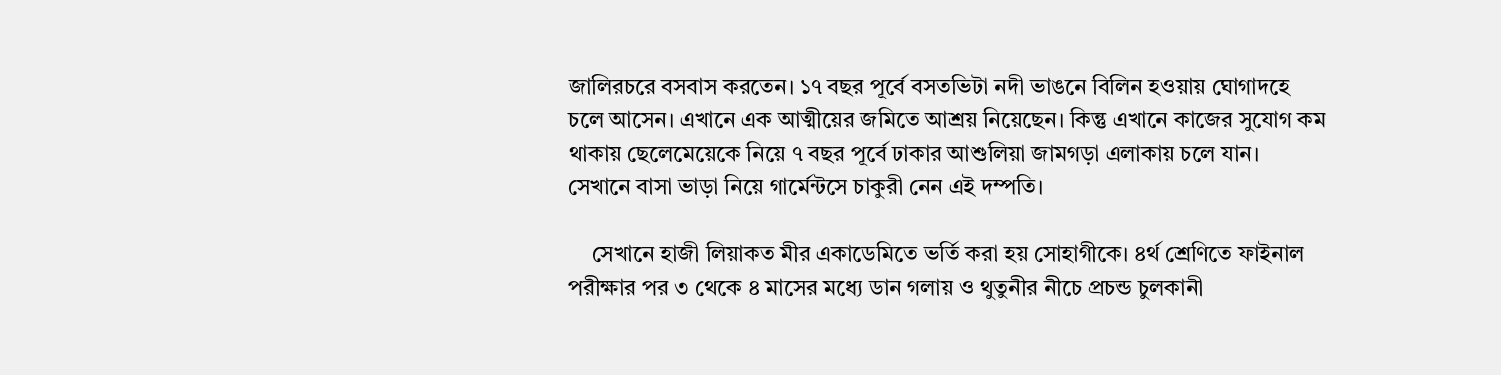জালিরচরে বসবাস করতেন। ১৭ বছর পূর্বে বসতভিটা নদী ভাঙনে বিলিন হওয়ায় ঘোগাদহে চলে আসেন। এখানে এক আত্মীয়ের জমিতে আশ্রয় নিয়েছেন। কিন্তু এখানে কাজের সুযোগ কম থাকায় ছেলেমেয়েকে নিয়ে ৭ বছর পূর্বে ঢাকার আশুলিয়া জামগড়া এলাকায় চলে যান। সেখানে বাসা ভাড়া নিয়ে গার্মেন্টসে চাকুরী নেন এই দম্পতি।

    সেখানে হাজী লিয়াকত মীর একাডেমিতে ভর্তি করা হয় সোহাগীকে। ৪র্থ শ্রেণিতে ফাইনাল পরীক্ষার পর ৩ থেকে ৪ মাসের মধ্যে ডান গলায় ও থুতুনীর নীচে প্রচন্ড চুলকানী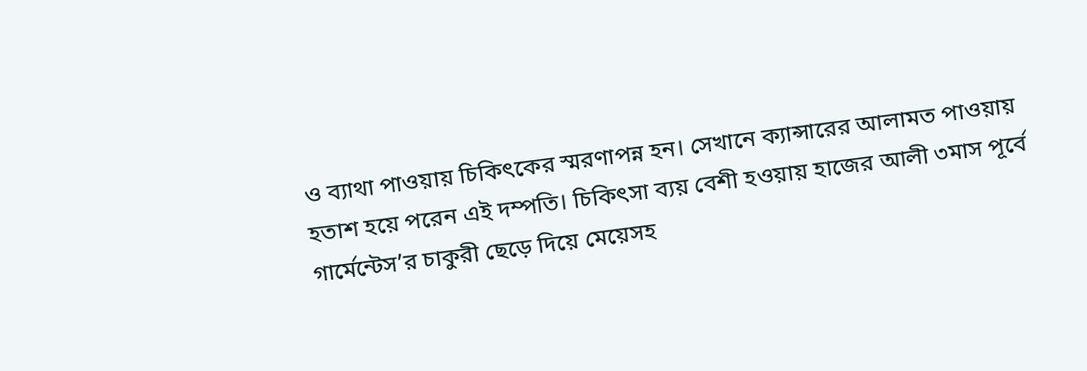ও ব্যাথা পাওয়ায় চিকিৎকের স্মরণাপন্ন হন। সেখানে ক্যান্সারের আলামত পাওয়ায় হতাশ হয়ে পরেন এই দম্পতি। চিকিৎসা ব্যয় বেশী হওয়ায় হাজের আলী ৩মাস পূর্বে গার্মেন্টেস’র চাকুরী ছেড়ে দিয়ে মেয়েসহ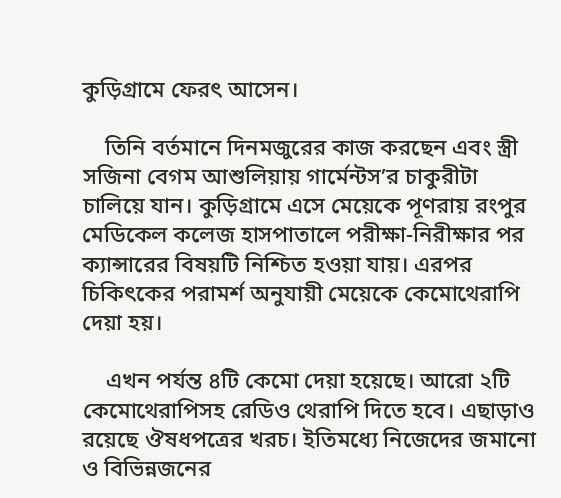কুড়িগ্রামে ফেরৎ আসেন।

    তিনি বর্তমানে দিনমজুরের কাজ করছেন এবং স্ত্রী সজিনা বেগম আশুলিয়ায় গার্মেন্টস’র চাকুরীটা চালিয়ে যান। কুড়িগ্রামে এসে মেয়েকে পূণরায় রংপুর মেডিকেল কলেজ হাসপাতালে পরীক্ষা-নিরীক্ষার পর ক্যান্সারের বিষয়টি নিশ্চিত হওয়া যায়। এরপর চিকিৎকের পরামর্শ অনুযায়ী মেয়েকে কেমোথেরাপি দেয়া হয়।

    এখন পর্যন্ত ৪টি কেমো দেয়া হয়েছে। আরো ২টি কেমোথেরাপিসহ রেডিও থেরাপি দিতে হবে। এছাড়াও রয়েছে ঔষধপত্রের খরচ। ইতিমধ্যে নিজেদের জমানো ও বিভিন্নজনের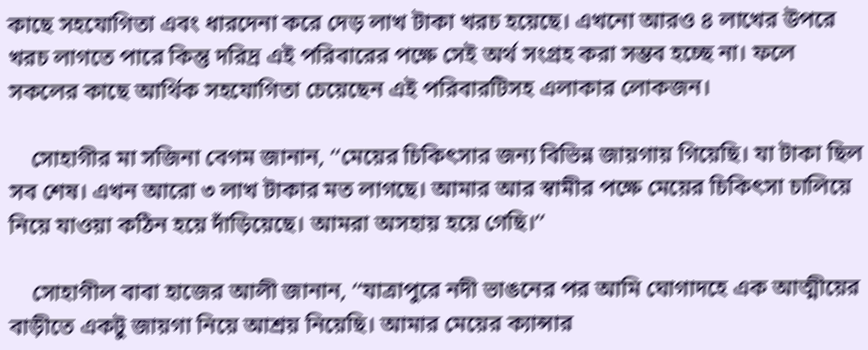কাছে সহযোগিতা এবং ধারদেনা করে দেড় লাখ টাকা খরচ হয়েছে। এখনো আরও ৪ লাখের উপরে খরচ লাগতে পারে কিন্তু দরিদ্র এই পরিবারের পক্ষে সেই অর্থ সংগ্রহ করা সম্ভব হচ্ছে না। ফলে সকলের কাছে আর্থিক সহযোগিতা চেয়েছেন এই পরিবারটিসহ এলাকার লোকজন।

    সোহাগীর মা সজিনা বেগম জানান, ‘‘মেয়ের চিকিৎসার জন্য বিভিন্ন জায়গায় গিয়েছি। যা টাকা ছিল সব শেষ। এখন আরো ৩ লাখ টাকার মত লাগছে। আমার আর স্বামীর পক্ষে মেয়ের চিকিৎসা চালিয়ে নিয়ে যাওয়া কঠিন হয়ে দাঁড়িয়েছে। আমরা অসহায় হয়ে গেছি।’’

    সোহাগীল বাবা হাজের আলী জানান, ‘‘যাত্রাপুরে নদী ভাঙনের পর আমি ঘোগাদহে এক আত্মীয়ের বাড়ীতে একটু জায়গা নিয়ে আশ্রয় নিয়েছি। আমার মেয়ের ক্যান্সার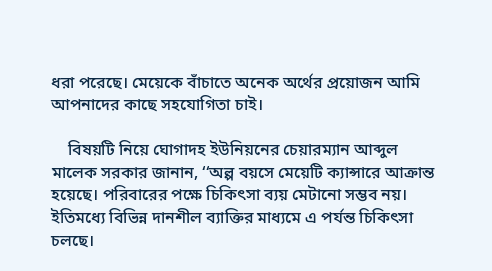ধরা পরেছে। মেয়েকে বাঁচাতে অনেক অর্থের প্রয়োজন আমি আপনাদের কাছে সহযোগিতা চাই।

    বিষয়টি নিয়ে ঘোগাদহ ইউনিয়নের চেয়ারম্যান আব্দুল মালেক সরকার জানান, ‘‘অল্প বয়সে মেয়েটি ক্যান্সারে আক্রান্ত হয়েছে। পরিবারের পক্ষে চিকিৎসা ব্যয় মেটানো সম্ভব নয়। ইতিমধ্যে বিভিন্ন দানশীল ব্যাক্তির মাধ্যমে এ পর্যন্ত চিকিৎসা চলছে।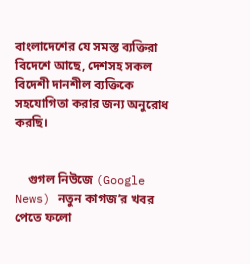বাংলাদেশের যে সমস্ত ব্যক্তিরা বিদেশে আছে, দেশসহ সকল বিদেশী দানশীল ব্যক্তিকে সহযোগিতা করার জন্য অনুরোধ করছি।


    গুগল নিউজে (Google News) নতুন কাগজ’র খবর পেতে ফলো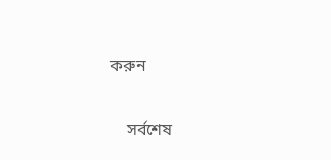করুন

    সর্বশেষ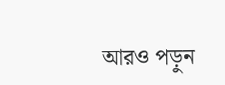আরও পড়ুন